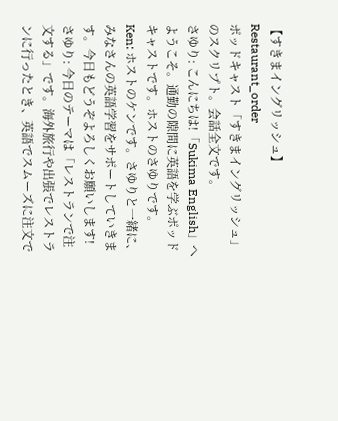【すきまイングリッシュ】Restaurant_order
ポッドキャスト「すきまイングリッシュ」のスクリプト。会話全文です。
さゆり: こんにちは!「Sukima English」へようこそ。通勤の隙間に英語を学ぶポッドキャストです。ホストのさゆりです。
Ken: ホストのケンです。さゆりと一緒に、みなさんの英語学習をサポートしていきます。今日もどうぞよろしくお願いします!
さゆり: 今日のテーマは「レストランで注文する」です。海外旅行や出張でレストランに行ったとき、英語でスムーズに注文で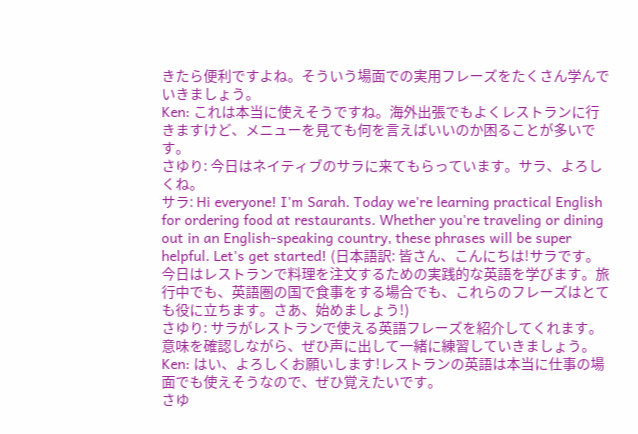きたら便利ですよね。そういう場面での実用フレーズをたくさん学んでいきましょう。
Ken: これは本当に使えそうですね。海外出張でもよくレストランに行きますけど、メニューを見ても何を言えばいいのか困ることが多いです。
さゆり: 今日はネイティブのサラに来てもらっています。サラ、よろしくね。
サラ: Hi everyone! I'm Sarah. Today we're learning practical English for ordering food at restaurants. Whether you're traveling or dining out in an English-speaking country, these phrases will be super helpful. Let's get started! (日本語訳: 皆さん、こんにちは!サラです。今日はレストランで料理を注文するための実践的な英語を学びます。旅行中でも、英語圏の国で食事をする場合でも、これらのフレーズはとても役に立ちます。さあ、始めましょう!)
さゆり: サラがレストランで使える英語フレーズを紹介してくれます。意味を確認しながら、ぜひ声に出して一緒に練習していきましょう。
Ken: はい、よろしくお願いします!レストランの英語は本当に仕事の場面でも使えそうなので、ぜひ覚えたいです。
さゆ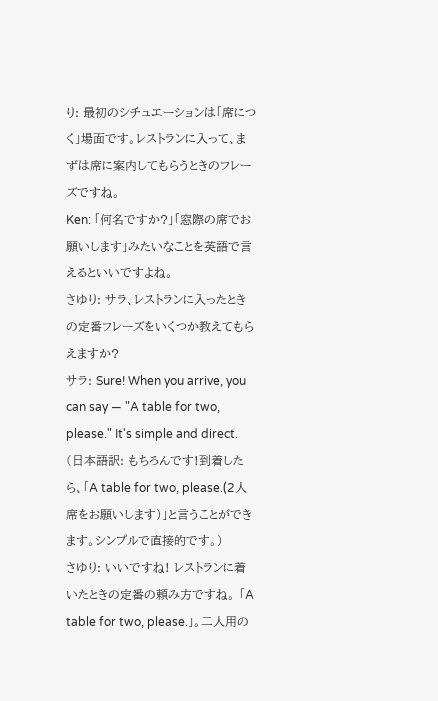り: 最初のシチュエーションは「席につく」場面です。レストランに入って、まずは席に案内してもらうときのフレーズですね。
Ken: 「何名ですか?」「窓際の席でお願いします」みたいなことを英語で言えるといいですよね。
さゆり: サラ、レストランに入ったときの定番フレーズをいくつか教えてもらえますか?
サラ: Sure! When you arrive, you can say — "A table for two, please." It's simple and direct. (日本語訳: もちろんです!到着したら、「A table for two, please.(2人席をお願いします)」と言うことができます。シンプルで直接的です。)
さゆり: いいですね! レストランに着いたときの定番の頼み方ですね。 「A table for two, please.」。二人用の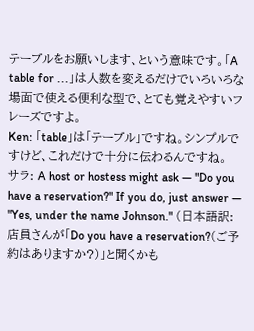テーブルをお願いします、という意味です。「A table for ...」は人数を変えるだけでいろいろな場面で使える便利な型で、とても覚えやすいフレーズですよ。
Ken: 「table」は「テーブル」ですね。シンプルですけど、これだけで十分に伝わるんですね。
サラ: A host or hostess might ask — "Do you have a reservation?" If you do, just answer — "Yes, under the name Johnson." (日本語訳: 店員さんが「Do you have a reservation?(ご予約はありますか?)」と聞くかも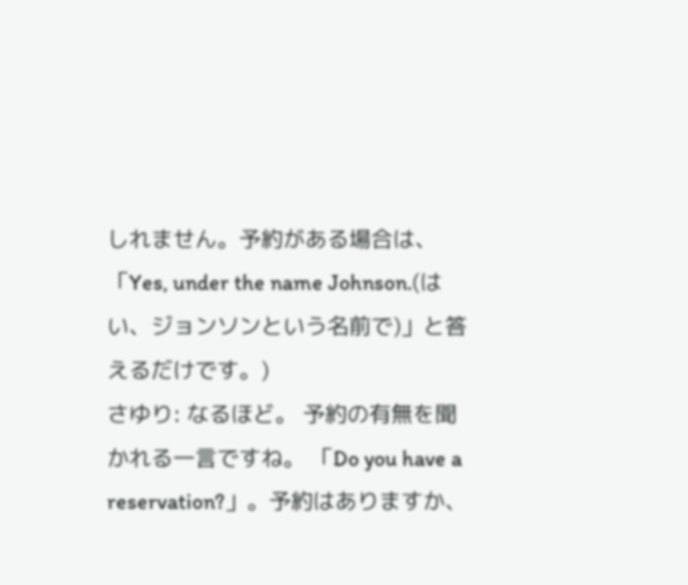しれません。予約がある場合は、「Yes, under the name Johnson.(はい、ジョンソンという名前で)」と答えるだけです。)
さゆり: なるほど。 予約の有無を聞かれる一言ですね。 「Do you have a reservation?」。予約はありますか、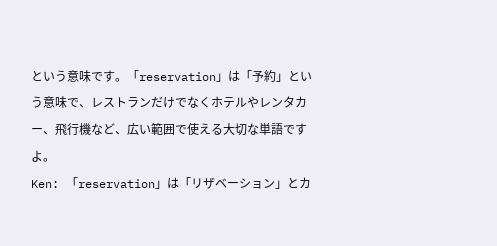という意味です。「reservation」は「予約」という意味で、レストランだけでなくホテルやレンタカー、飛行機など、広い範囲で使える大切な単語ですよ。
Ken: 「reservation」は「リザベーション」とカ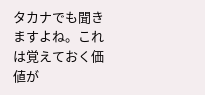タカナでも聞きますよね。これは覚えておく価値が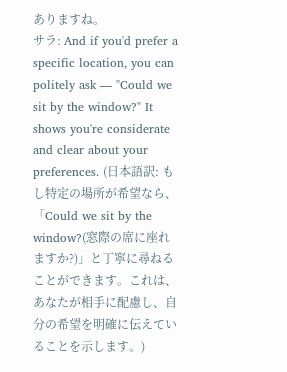ありますね。
サラ: And if you'd prefer a specific location, you can politely ask — "Could we sit by the window?" It shows you're considerate and clear about your preferences. (日本語訳: もし特定の場所が希望なら、「Could we sit by the window?(窓際の席に座れますか?)」と丁寧に尋ねることができます。これは、あなたが相手に配慮し、自分の希望を明確に伝えていることを示します。)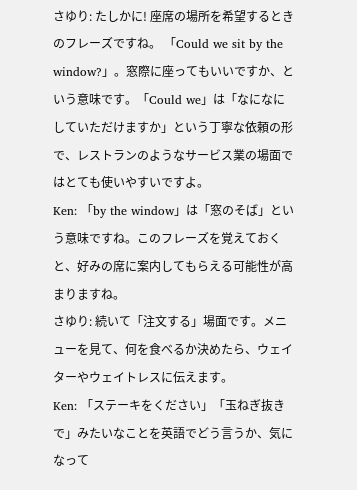さゆり: たしかに! 座席の場所を希望するときのフレーズですね。 「Could we sit by the window?」。窓際に座ってもいいですか、という意味です。「Could we」は「なになにしていただけますか」という丁寧な依頼の形で、レストランのようなサービス業の場面ではとても使いやすいですよ。
Ken: 「by the window」は「窓のそば」という意味ですね。このフレーズを覚えておくと、好みの席に案内してもらえる可能性が高まりますね。
さゆり: 続いて「注文する」場面です。メニューを見て、何を食べるか決めたら、ウェイターやウェイトレスに伝えます。
Ken: 「ステーキをください」「玉ねぎ抜きで」みたいなことを英語でどう言うか、気になって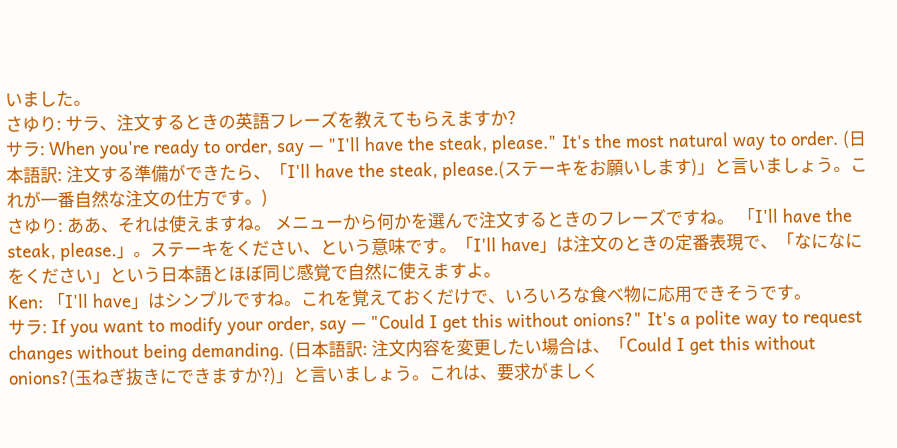いました。
さゆり: サラ、注文するときの英語フレーズを教えてもらえますか?
サラ: When you're ready to order, say — "I'll have the steak, please." It's the most natural way to order. (日本語訳: 注文する準備ができたら、「I'll have the steak, please.(ステーキをお願いします)」と言いましょう。これが一番自然な注文の仕方です。)
さゆり: ああ、それは使えますね。 メニューから何かを選んで注文するときのフレーズですね。 「I'll have the steak, please.」。ステーキをください、という意味です。「I'll have」は注文のときの定番表現で、「なになにをください」という日本語とほぼ同じ感覚で自然に使えますよ。
Ken: 「I'll have」はシンプルですね。これを覚えておくだけで、いろいろな食べ物に応用できそうです。
サラ: If you want to modify your order, say — "Could I get this without onions?" It's a polite way to request changes without being demanding. (日本語訳: 注文内容を変更したい場合は、「Could I get this without onions?(玉ねぎ抜きにできますか?)」と言いましょう。これは、要求がましく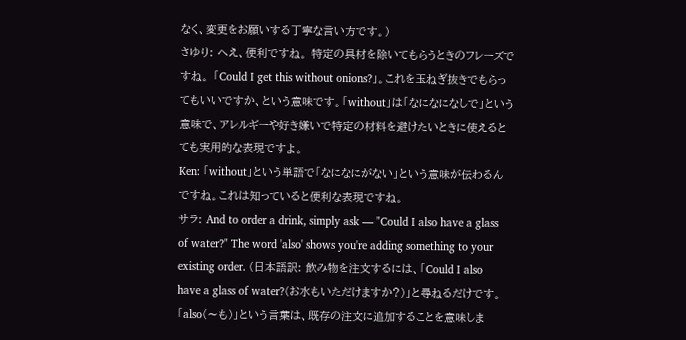なく、変更をお願いする丁寧な言い方です。)
さゆり: へえ、便利ですね。 特定の具材を除いてもらうときのフレーズですね。 「Could I get this without onions?」。これを玉ねぎ抜きでもらってもいいですか、という意味です。「without」は「なになになしで」という意味で、アレルギーや好き嫌いで特定の材料を避けたいときに使えるとても実用的な表現ですよ。
Ken: 「without」という単語で「なになにがない」という意味が伝わるんですね。これは知っていると便利な表現ですね。
サラ: And to order a drink, simply ask — "Could I also have a glass of water?" The word 'also' shows you're adding something to your existing order. (日本語訳: 飲み物を注文するには、「Could I also have a glass of water?(お水もいただけますか?)」と尋ねるだけです。「also(〜も)」という言葉は、既存の注文に追加することを意味しま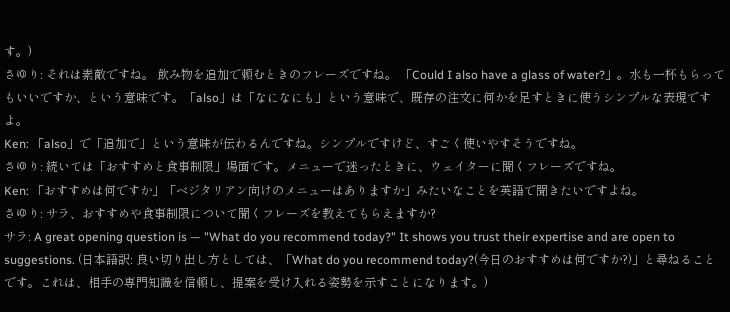す。)
さゆり: それは素敵ですね。 飲み物を追加で頼むときのフレーズですね。 「Could I also have a glass of water?」。水も一杯もらってもいいですか、という意味です。「also」は「なになにも」という意味で、既存の注文に何かを足すときに使うシンプルな表現ですよ。
Ken: 「also」で「追加で」という意味が伝わるんですね。シンプルですけど、すごく使いやすそうですね。
さゆり: 続いては「おすすめと食事制限」場面です。メニューで迷ったときに、ウェイターに聞くフレーズですね。
Ken: 「おすすめは何ですか」「ベジタリアン向けのメニューはありますか」みたいなことを英語で聞きたいですよね。
さゆり: サラ、おすすめや食事制限について聞くフレーズを教えてもらえますか?
サラ: A great opening question is — "What do you recommend today?" It shows you trust their expertise and are open to suggestions. (日本語訳: 良い切り出し方としては、「What do you recommend today?(今日のおすすめは何ですか?)」と尋ねることです。これは、相手の専門知識を信頼し、提案を受け入れる姿勢を示すことになります。)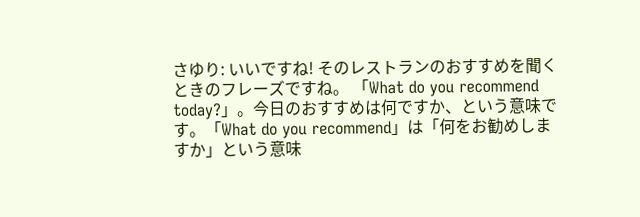さゆり: いいですね! そのレストランのおすすめを聞くときのフレーズですね。 「What do you recommend today?」。今日のおすすめは何ですか、という意味です。「What do you recommend」は「何をお勧めしますか」という意味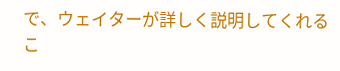で、ウェイターが詳しく説明してくれるこ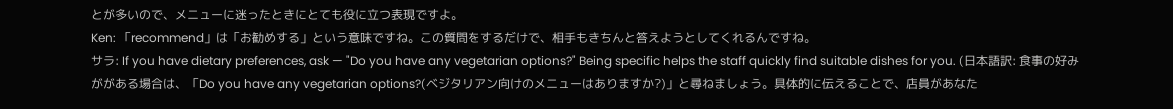とが多いので、メニューに迷ったときにとても役に立つ表現ですよ。
Ken: 「recommend」は「お勧めする」という意味ですね。この質問をするだけで、相手もきちんと答えようとしてくれるんですね。
サラ: If you have dietary preferences, ask — "Do you have any vegetarian options?" Being specific helps the staff quickly find suitable dishes for you. (日本語訳: 食事の好みががある場合は、「Do you have any vegetarian options?(ベジタリアン向けのメニューはありますか?)」と尋ねましょう。具体的に伝えることで、店員があなた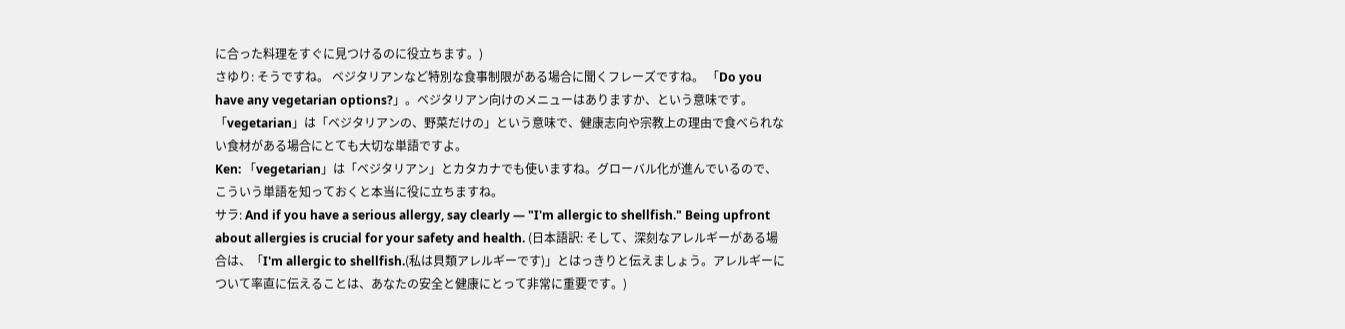に合った料理をすぐに見つけるのに役立ちます。)
さゆり: そうですね。 ベジタリアンなど特別な食事制限がある場合に聞くフレーズですね。 「Do you have any vegetarian options?」。ベジタリアン向けのメニューはありますか、という意味です。「vegetarian」は「ベジタリアンの、野菜だけの」という意味で、健康志向や宗教上の理由で食べられない食材がある場合にとても大切な単語ですよ。
Ken: 「vegetarian」は「ベジタリアン」とカタカナでも使いますね。グローバル化が進んでいるので、こういう単語を知っておくと本当に役に立ちますね。
サラ: And if you have a serious allergy, say clearly — "I'm allergic to shellfish." Being upfront about allergies is crucial for your safety and health. (日本語訳: そして、深刻なアレルギーがある場合は、「I'm allergic to shellfish.(私は貝類アレルギーです)」とはっきりと伝えましょう。アレルギーについて率直に伝えることは、あなたの安全と健康にとって非常に重要です。)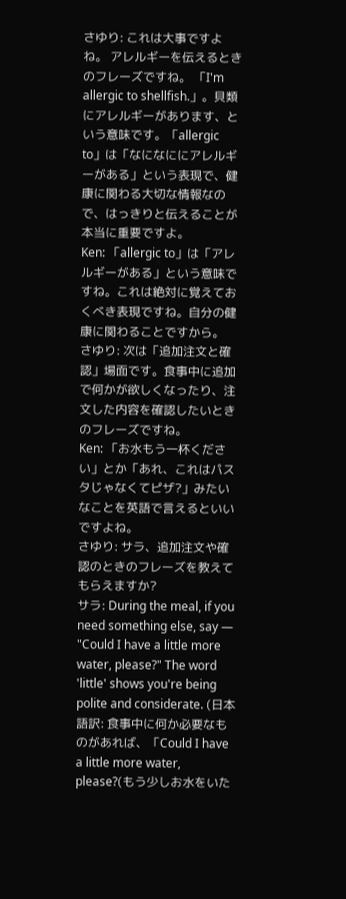さゆり: これは大事ですよね。 アレルギーを伝えるときのフレーズですね。 「I'm allergic to shellfish.」。貝類にアレルギーがあります、という意味です。「allergic to」は「なになににアレルギーがある」という表現で、健康に関わる大切な情報なので、はっきりと伝えることが本当に重要ですよ。
Ken: 「allergic to」は「アレルギーがある」という意味ですね。これは絶対に覚えておくべき表現ですね。自分の健康に関わることですから。
さゆり: 次は「追加注文と確認」場面です。食事中に追加で何かが欲しくなったり、注文した内容を確認したいときのフレーズですね。
Ken: 「お水もう一杯ください」とか「あれ、これはパスタじゃなくてピザ?」みたいなことを英語で言えるといいですよね。
さゆり: サラ、追加注文や確認のときのフレーズを教えてもらえますか?
サラ: During the meal, if you need something else, say — "Could I have a little more water, please?" The word 'little' shows you're being polite and considerate. (日本語訳: 食事中に何か必要なものがあれば、「Could I have a little more water, please?(もう少しお水をいた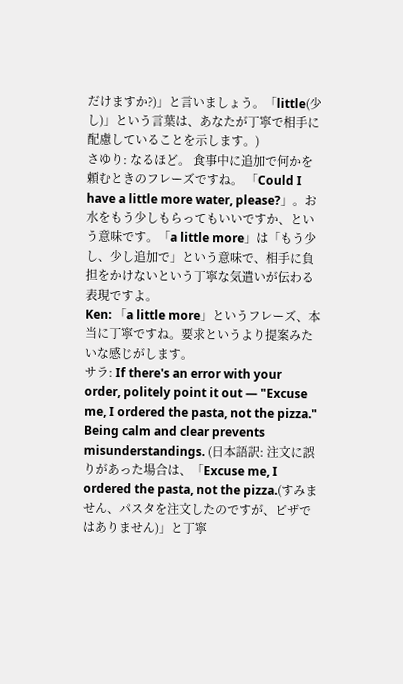だけますか?)」と言いましょう。「little(少し)」という言葉は、あなたが丁寧で相手に配慮していることを示します。)
さゆり: なるほど。 食事中に追加で何かを頼むときのフレーズですね。 「Could I have a little more water, please?」。お水をもう少しもらってもいいですか、という意味です。「a little more」は「もう少し、少し追加で」という意味で、相手に負担をかけないという丁寧な気遣いが伝わる表現ですよ。
Ken: 「a little more」というフレーズ、本当に丁寧ですね。要求というより提案みたいな感じがします。
サラ: If there's an error with your order, politely point it out — "Excuse me, I ordered the pasta, not the pizza." Being calm and clear prevents misunderstandings. (日本語訳: 注文に誤りがあった場合は、「Excuse me, I ordered the pasta, not the pizza.(すみません、パスタを注文したのですが、ピザではありません)」と丁寧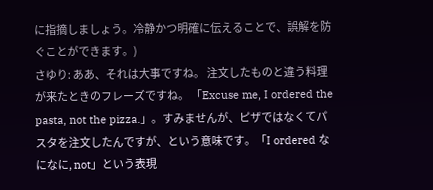に指摘しましょう。冷静かつ明確に伝えることで、誤解を防ぐことができます。)
さゆり: ああ、それは大事ですね。 注文したものと違う料理が来たときのフレーズですね。 「Excuse me, I ordered the pasta, not the pizza.」。すみませんが、ピザではなくてパスタを注文したんですが、という意味です。「I ordered なになに, not」という表現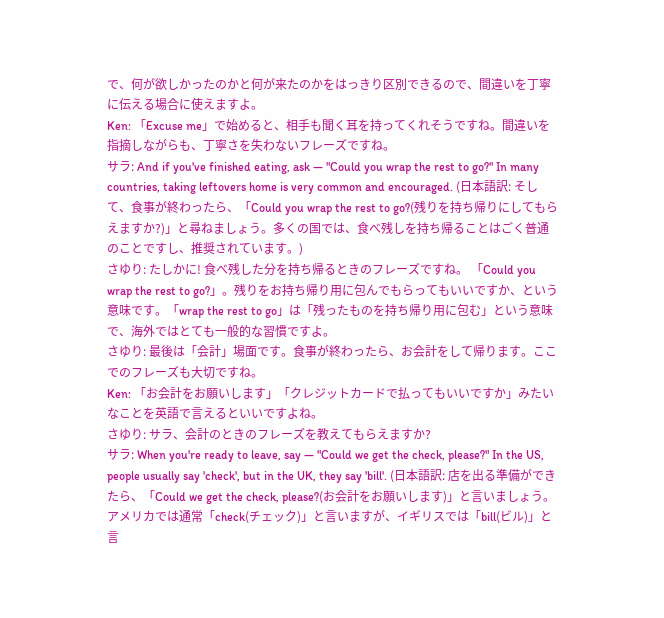で、何が欲しかったのかと何が来たのかをはっきり区別できるので、間違いを丁寧に伝える場合に使えますよ。
Ken: 「Excuse me」で始めると、相手も聞く耳を持ってくれそうですね。間違いを指摘しながらも、丁寧さを失わないフレーズですね。
サラ: And if you've finished eating, ask — "Could you wrap the rest to go?" In many countries, taking leftovers home is very common and encouraged. (日本語訳: そして、食事が終わったら、「Could you wrap the rest to go?(残りを持ち帰りにしてもらえますか?)」と尋ねましょう。多くの国では、食べ残しを持ち帰ることはごく普通のことですし、推奨されています。)
さゆり: たしかに! 食べ残した分を持ち帰るときのフレーズですね。 「Could you wrap the rest to go?」。残りをお持ち帰り用に包んでもらってもいいですか、という意味です。「wrap the rest to go」は「残ったものを持ち帰り用に包む」という意味で、海外ではとても一般的な習慣ですよ。
さゆり: 最後は「会計」場面です。食事が終わったら、お会計をして帰ります。ここでのフレーズも大切ですね。
Ken: 「お会計をお願いします」「クレジットカードで払ってもいいですか」みたいなことを英語で言えるといいですよね。
さゆり: サラ、会計のときのフレーズを教えてもらえますか?
サラ: When you're ready to leave, say — "Could we get the check, please?" In the US, people usually say 'check', but in the UK, they say 'bill'. (日本語訳: 店を出る準備ができたら、「Could we get the check, please?(お会計をお願いします)」と言いましょう。アメリカでは通常「check(チェック)」と言いますが、イギリスでは「bill(ビル)」と言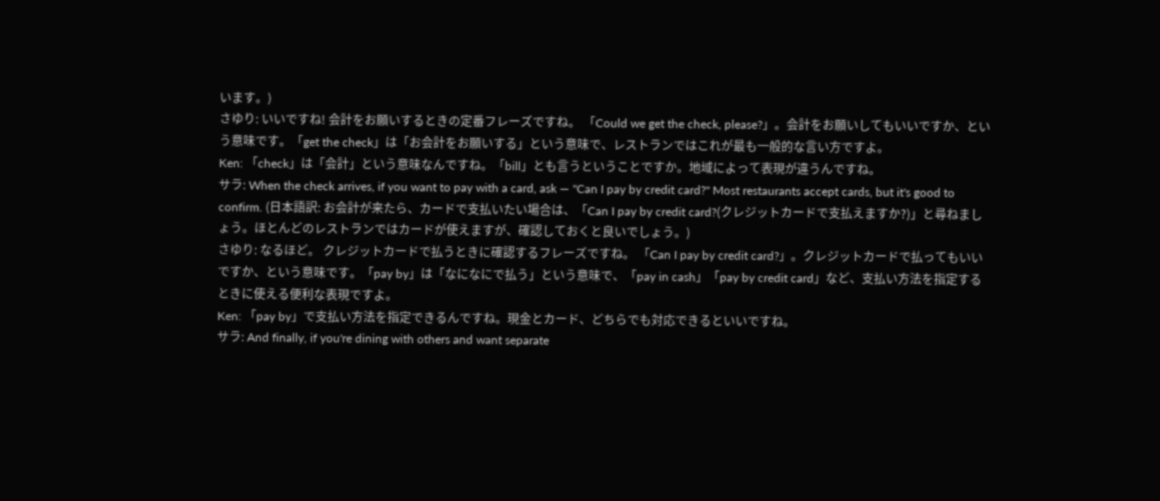います。)
さゆり: いいですね! 会計をお願いするときの定番フレーズですね。 「Could we get the check, please?」。会計をお願いしてもいいですか、という意味です。「get the check」は「お会計をお願いする」という意味で、レストランではこれが最も一般的な言い方ですよ。
Ken: 「check」は「会計」という意味なんですね。「bill」とも言うということですか。地域によって表現が違うんですね。
サラ: When the check arrives, if you want to pay with a card, ask — "Can I pay by credit card?" Most restaurants accept cards, but it's good to confirm. (日本語訳: お会計が来たら、カードで支払いたい場合は、「Can I pay by credit card?(クレジットカードで支払えますか?)」と尋ねましょう。ほとんどのレストランではカードが使えますが、確認しておくと良いでしょう。)
さゆり: なるほど。 クレジットカードで払うときに確認するフレーズですね。 「Can I pay by credit card?」。クレジットカードで払ってもいいですか、という意味です。「pay by」は「なになにで払う」という意味で、「pay in cash」「pay by credit card」など、支払い方法を指定するときに使える便利な表現ですよ。
Ken: 「pay by」で支払い方法を指定できるんですね。現金とカード、どちらでも対応できるといいですね。
サラ: And finally, if you're dining with others and want separate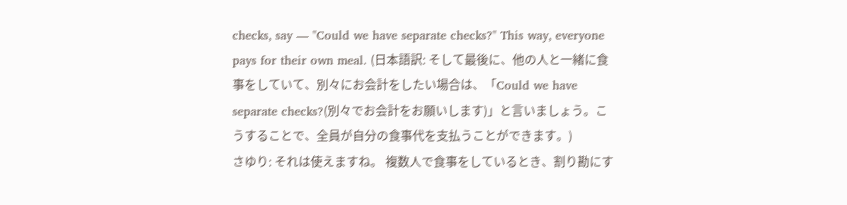checks, say — "Could we have separate checks?" This way, everyone pays for their own meal. (日本語訳: そして最後に、他の人と一緒に食事をしていて、別々にお会計をしたい場合は、「Could we have separate checks?(別々でお会計をお願いします)」と言いましょう。こうすることで、全員が自分の食事代を支払うことができます。)
さゆり: それは使えますね。 複数人で食事をしているとき、割り勘にす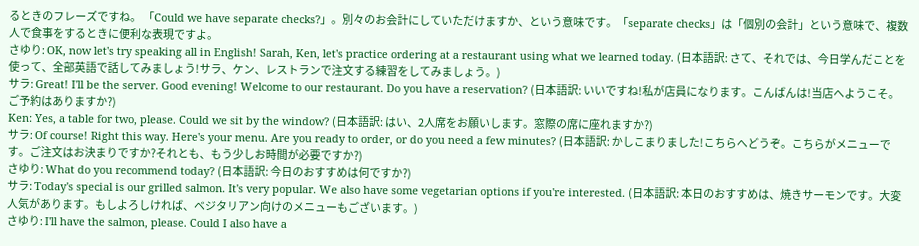るときのフレーズですね。 「Could we have separate checks?」。別々のお会計にしていただけますか、という意味です。「separate checks」は「個別の会計」という意味で、複数人で食事をするときに便利な表現ですよ。
さゆり: OK, now let's try speaking all in English! Sarah, Ken, let's practice ordering at a restaurant using what we learned today. (日本語訳: さて、それでは、今日学んだことを使って、全部英語で話してみましょう!サラ、ケン、レストランで注文する練習をしてみましょう。)
サラ: Great! I'll be the server. Good evening! Welcome to our restaurant. Do you have a reservation? (日本語訳: いいですね!私が店員になります。こんばんは!当店へようこそ。ご予約はありますか?)
Ken: Yes, a table for two, please. Could we sit by the window? (日本語訳: はい、2人席をお願いします。窓際の席に座れますか?)
サラ: Of course! Right this way. Here's your menu. Are you ready to order, or do you need a few minutes? (日本語訳: かしこまりました!こちらへどうぞ。こちらがメニューです。ご注文はお決まりですか?それとも、もう少しお時間が必要ですか?)
さゆり: What do you recommend today? (日本語訳: 今日のおすすめは何ですか?)
サラ: Today's special is our grilled salmon. It's very popular. We also have some vegetarian options if you're interested. (日本語訳: 本日のおすすめは、焼きサーモンです。大変人気があります。もしよろしければ、ベジタリアン向けのメニューもございます。)
さゆり: I'll have the salmon, please. Could I also have a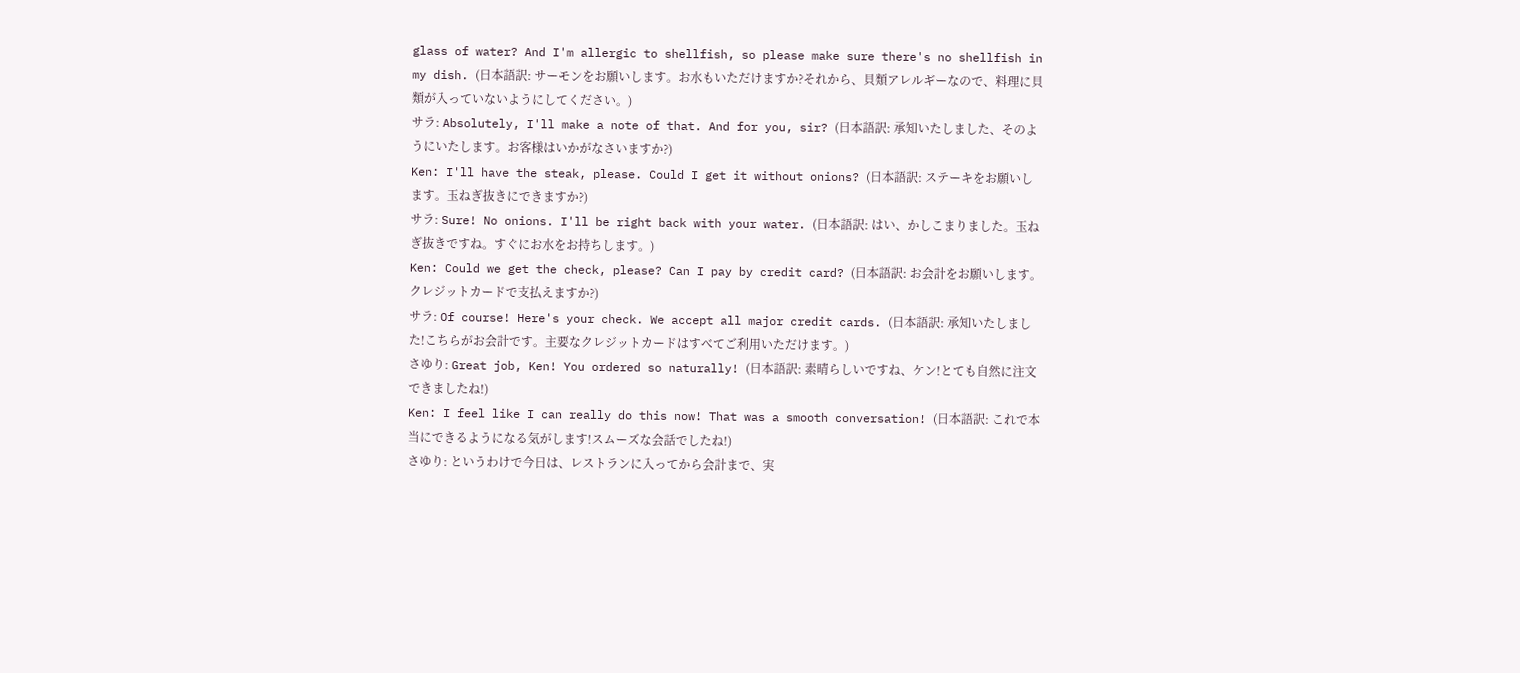glass of water? And I'm allergic to shellfish, so please make sure there's no shellfish in my dish. (日本語訳: サーモンをお願いします。お水もいただけますか?それから、貝類アレルギーなので、料理に貝類が入っていないようにしてください。)
サラ: Absolutely, I'll make a note of that. And for you, sir? (日本語訳: 承知いたしました、そのようにいたします。お客様はいかがなさいますか?)
Ken: I'll have the steak, please. Could I get it without onions? (日本語訳: ステーキをお願いします。玉ねぎ抜きにできますか?)
サラ: Sure! No onions. I'll be right back with your water. (日本語訳: はい、かしこまりました。玉ねぎ抜きですね。すぐにお水をお持ちします。)
Ken: Could we get the check, please? Can I pay by credit card? (日本語訳: お会計をお願いします。クレジットカードで支払えますか?)
サラ: Of course! Here's your check. We accept all major credit cards. (日本語訳: 承知いたしました!こちらがお会計です。主要なクレジットカードはすべてご利用いただけます。)
さゆり: Great job, Ken! You ordered so naturally! (日本語訳: 素晴らしいですね、ケン!とても自然に注文できましたね!)
Ken: I feel like I can really do this now! That was a smooth conversation! (日本語訳: これで本当にできるようになる気がします!スムーズな会話でしたね!)
さゆり: というわけで今日は、レストランに入ってから会計まで、実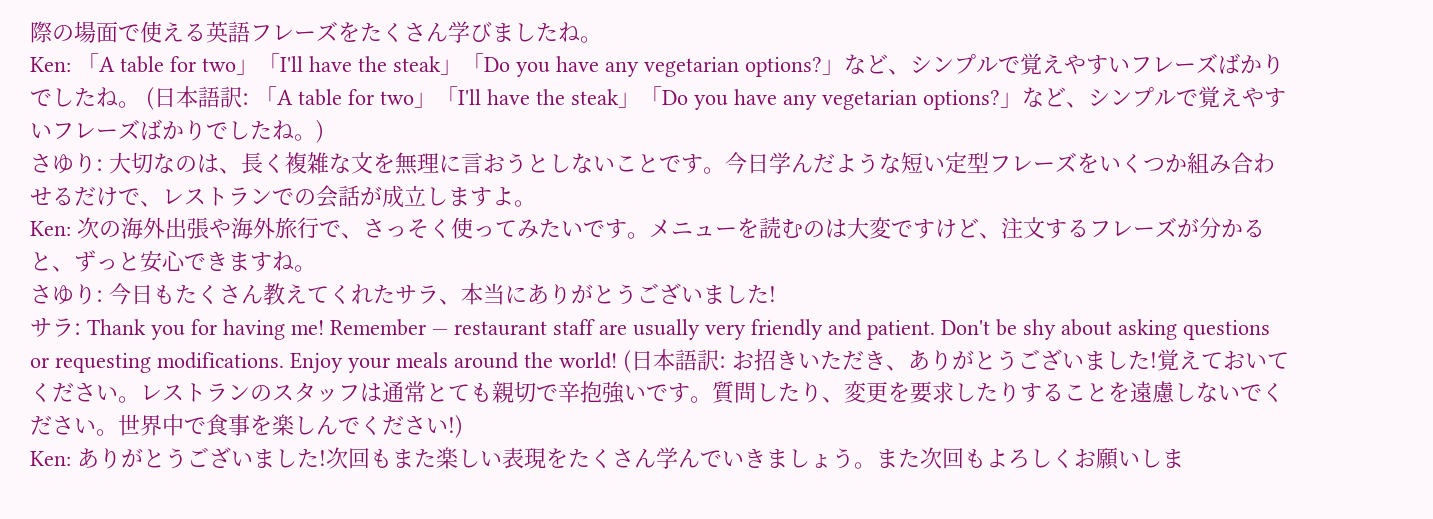際の場面で使える英語フレーズをたくさん学びましたね。
Ken: 「A table for two」「I'll have the steak」「Do you have any vegetarian options?」など、シンプルで覚えやすいフレーズばかりでしたね。 (日本語訳: 「A table for two」「I'll have the steak」「Do you have any vegetarian options?」など、シンプルで覚えやすいフレーズばかりでしたね。)
さゆり: 大切なのは、長く複雑な文を無理に言おうとしないことです。今日学んだような短い定型フレーズをいくつか組み合わせるだけで、レストランでの会話が成立しますよ。
Ken: 次の海外出張や海外旅行で、さっそく使ってみたいです。メニューを読むのは大変ですけど、注文するフレーズが分かると、ずっと安心できますね。
さゆり: 今日もたくさん教えてくれたサラ、本当にありがとうございました!
サラ: Thank you for having me! Remember — restaurant staff are usually very friendly and patient. Don't be shy about asking questions or requesting modifications. Enjoy your meals around the world! (日本語訳: お招きいただき、ありがとうございました!覚えておいてください。レストランのスタッフは通常とても親切で辛抱強いです。質問したり、変更を要求したりすることを遠慮しないでください。世界中で食事を楽しんでください!)
Ken: ありがとうございました!次回もまた楽しい表現をたくさん学んでいきましょう。また次回もよろしくお願いしま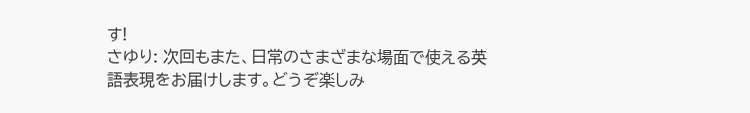す!
さゆり: 次回もまた、日常のさまざまな場面で使える英語表現をお届けします。どうぞ楽しみ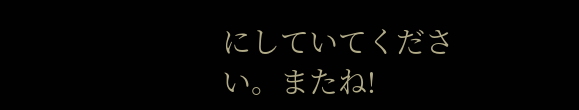にしていてください。またね!